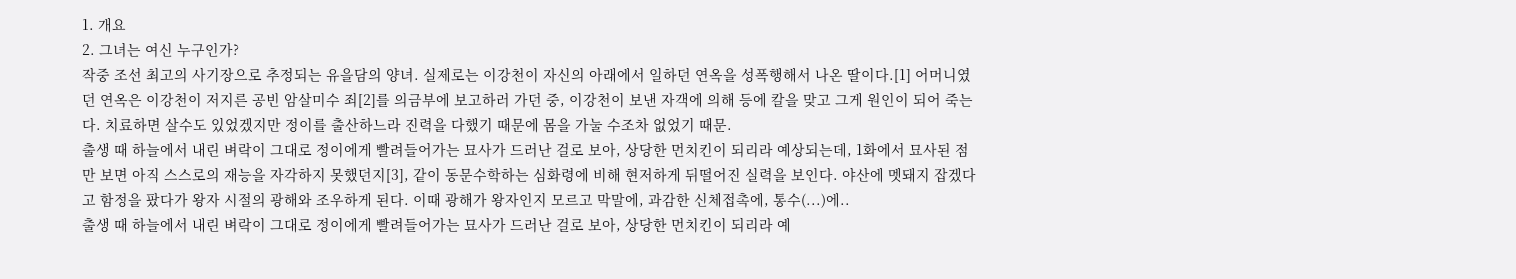1. 개요
2. 그녀는 여신 누구인가?
작중 조선 최고의 사기장으로 추정되는 유을담의 양녀. 실제로는 이강천이 자신의 아래에서 일하던 연옥을 성폭행해서 나온 딸이다.[1] 어머니였던 연옥은 이강천이 저지른 공빈 암살미수 죄[2]를 의금부에 보고하러 가던 중, 이강천이 보낸 자객에 의해 등에 칼을 맞고 그게 원인이 되어 죽는다. 치료하면 살수도 있었겠지만 정이를 출산하느라 진력을 다했기 때문에 몸을 가눌 수조차 없었기 때문.
출생 때 하늘에서 내린 벼락이 그대로 정이에게 빨려들어가는 묘사가 드러난 걸로 보아, 상당한 먼치킨이 되리라 예상되는데, 1화에서 묘사된 점만 보면 아직 스스로의 재능을 자각하지 못했던지[3], 같이 동문수학하는 심화령에 비해 현저하게 뒤떨어진 실력을 보인다. 야산에 멧돼지 잡겠다고 함정을 팠다가 왕자 시절의 광해와 조우하게 된다. 이때 광해가 왕자인지 모르고 막말에, 과감한 신체접촉에, 통수(...)에..
출생 때 하늘에서 내린 벼락이 그대로 정이에게 빨려들어가는 묘사가 드러난 걸로 보아, 상당한 먼치킨이 되리라 예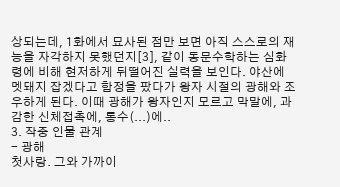상되는데, 1화에서 묘사된 점만 보면 아직 스스로의 재능을 자각하지 못했던지[3], 같이 동문수학하는 심화령에 비해 현저하게 뒤떨어진 실력을 보인다. 야산에 멧돼지 잡겠다고 함정을 팠다가 왕자 시절의 광해와 조우하게 된다. 이때 광해가 왕자인지 모르고 막말에, 과감한 신체접촉에, 통수(...)에..
3. 작중 인물 관계
- 광해
첫사랑. 그와 가까이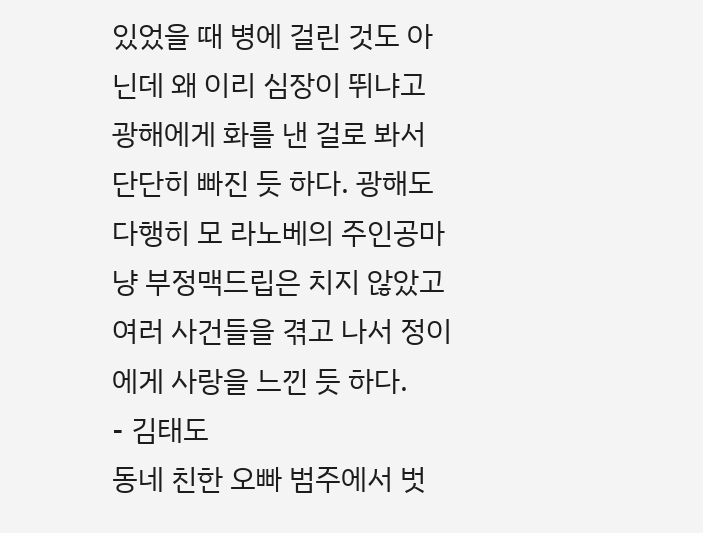있었을 때 병에 걸린 것도 아닌데 왜 이리 심장이 뛰냐고 광해에게 화를 낸 걸로 봐서 단단히 빠진 듯 하다. 광해도다행히 모 라노베의 주인공마냥 부정맥드립은 치지 않았고여러 사건들을 겪고 나서 정이에게 사랑을 느낀 듯 하다.
- 김태도
동네 친한 오빠 범주에서 벗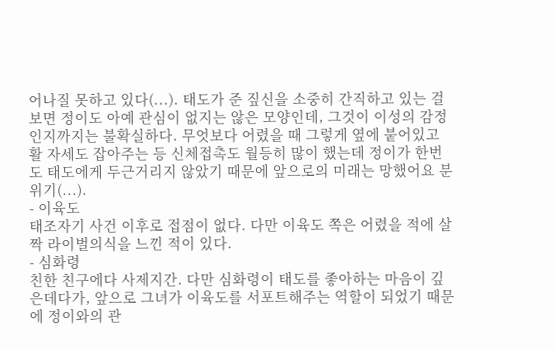어나질 못하고 있다(...). 태도가 준 짚신을 소중히 간직하고 있는 걸 보면 정이도 아예 관심이 없지는 않은 모양인데, 그것이 이성의 감정인지까지는 불확실하다. 무엇보다 어렸을 때 그렇게 옆에 붙어있고 활 자세도 잡아주는 등 신체접촉도 월등히 많이 했는데 정이가 한번도 태도에게 두근거리지 않았기 때문에 앞으로의 미래는 망했어요 분위기(...).
- 이육도
태조자기 사건 이후로 접점이 없다. 다만 이육도 쪽은 어렸을 적에 살짝 라이벌의식을 느낀 적이 있다.
- 심화령
친한 친구에다 사제지간. 다만 심화령이 태도를 좋아하는 마음이 깊은데다가, 앞으로 그녀가 이육도를 서포트해주는 역할이 되었기 때문에 정이와의 관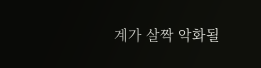계가 살짝 악화될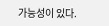가능성이 있다.